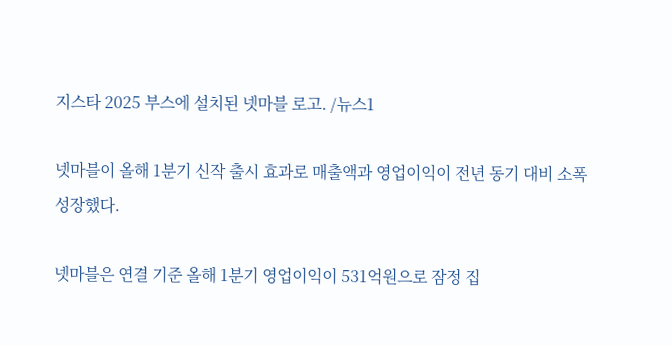지스타 2025 부스에 설치된 넷마블 로고. /뉴스1

넷마블이 올해 1분기 신작 출시 효과로 매출액과 영업이익이 전년 동기 대비 소폭 성장했다.

넷마블은 연결 기준 올해 1분기 영업이익이 531억원으로 잠정 집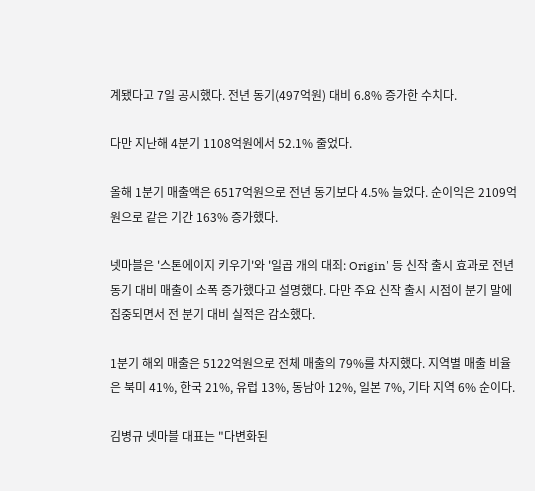계됐다고 7일 공시했다. 전년 동기(497억원) 대비 6.8% 증가한 수치다.

다만 지난해 4분기 1108억원에서 52.1% 줄었다.

올해 1분기 매출액은 6517억원으로 전년 동기보다 4.5% 늘었다. 순이익은 2109억원으로 같은 기간 163% 증가했다.

넷마블은 '스톤에이지 키우기'와 '일곱 개의 대죄: Origin' 등 신작 출시 효과로 전년 동기 대비 매출이 소폭 증가했다고 설명했다. 다만 주요 신작 출시 시점이 분기 말에 집중되면서 전 분기 대비 실적은 감소했다.

1분기 해외 매출은 5122억원으로 전체 매출의 79%를 차지했다. 지역별 매출 비율은 북미 41%, 한국 21%, 유럽 13%, 동남아 12%, 일본 7%, 기타 지역 6% 순이다.

김병규 넷마블 대표는 "다변화된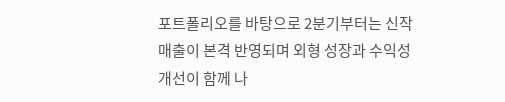포트폴리오를 바탕으로 2분기부터는 신작 매출이 본격 반영되며 외형 성장과 수익성 개선이 함께 나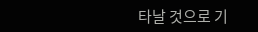타날 것으로 기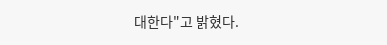대한다"고 밝혔다.